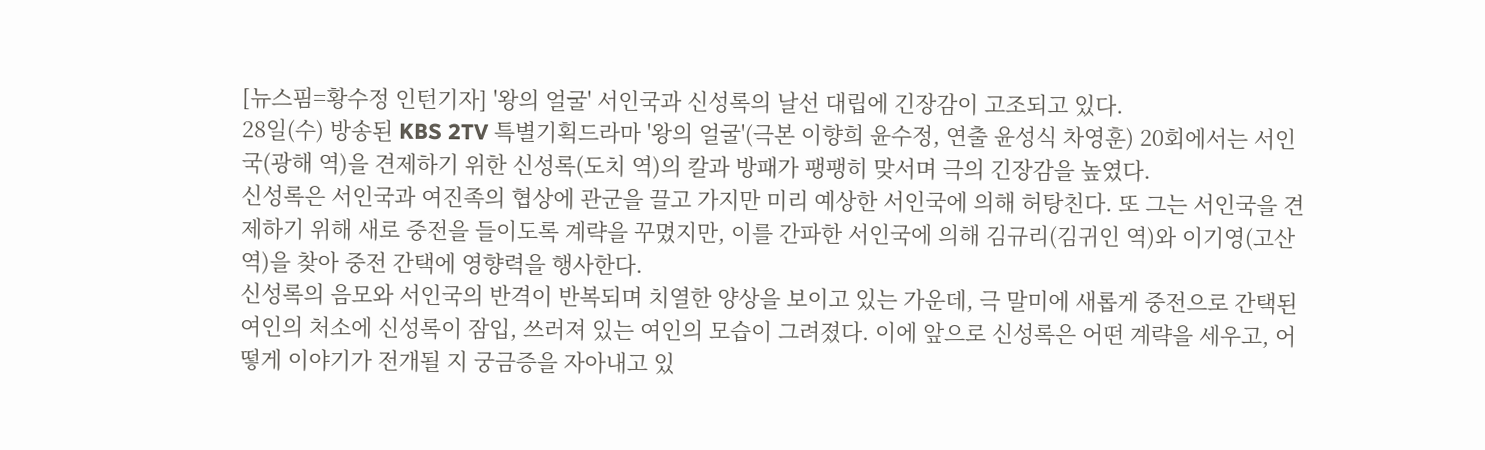[뉴스핌=황수정 인턴기자] '왕의 얼굴' 서인국과 신성록의 날선 대립에 긴장감이 고조되고 있다.
28일(수) 방송된 KBS 2TV 특별기획드라마 '왕의 얼굴'(극본 이향희 윤수정, 연출 윤성식 차영훈) 20회에서는 서인국(광해 역)을 견제하기 위한 신성록(도치 역)의 칼과 방패가 팽팽히 맞서며 극의 긴장감을 높였다.
신성록은 서인국과 여진족의 협상에 관군을 끌고 가지만 미리 예상한 서인국에 의해 허탕친다. 또 그는 서인국을 견제하기 위해 새로 중전을 들이도록 계략을 꾸몄지만, 이를 간파한 서인국에 의해 김규리(김귀인 역)와 이기영(고산 역)을 찾아 중전 간택에 영향력을 행사한다.
신성록의 음모와 서인국의 반격이 반복되며 치열한 양상을 보이고 있는 가운데, 극 말미에 새롭게 중전으로 간택된 여인의 처소에 신성록이 잠입, 쓰러져 있는 여인의 모습이 그려졌다. 이에 앞으로 신성록은 어떤 계략을 세우고, 어떻게 이야기가 전개될 지 궁금증을 자아내고 있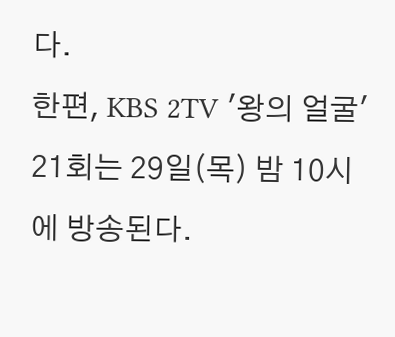다.
한편, KBS 2TV '왕의 얼굴' 21회는 29일(목) 밤 10시에 방송된다.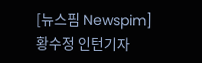[뉴스핌 Newspim] 황수정 인턴기자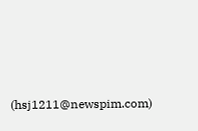(hsj1211@newspim.com)